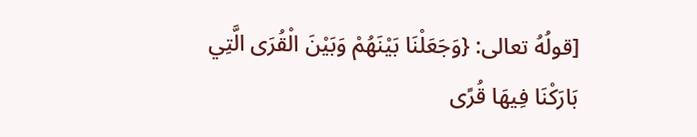[قولُهُ تعالى: {وَجَعَلْنَا بَيْنَهُمْ وَبَيْنَ الْقُرَى الَّتِي بَارَكْنَا فِيهَا قُرًى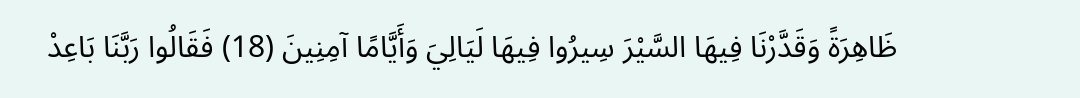ظَاهِرَةً وَقَدَّرْنَا فِيهَا السَّيْرَ سِيرُوا فِيهَا لَيَالِيَ وَأَيَّامًا آمِنِينَ (18) فَقَالُوا رَبَّنَا بَاعِدْ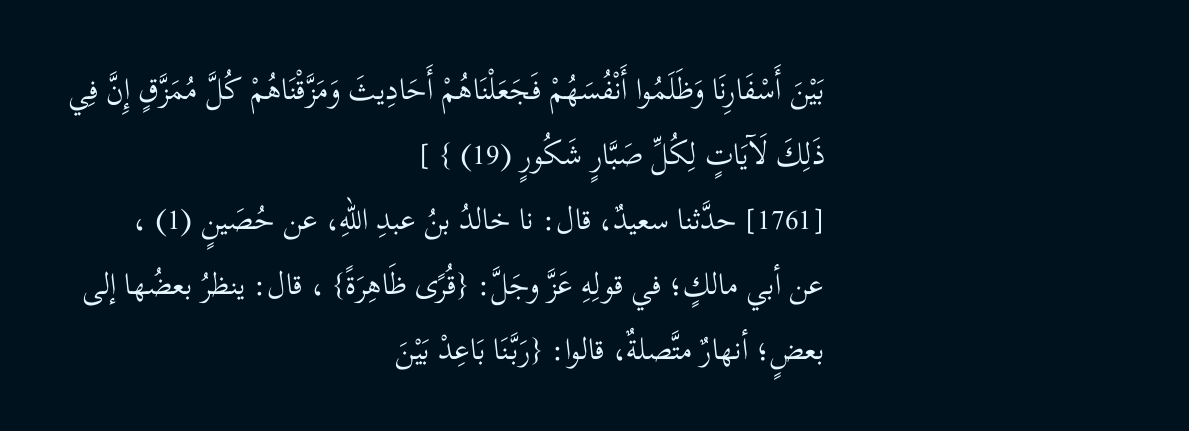بَيْنَ أَسْفَارِنَا وَظَلَمُوا أَنْفُسَهُمْ فَجَعَلْنَاهُمْ أَحَادِيثَ وَمَزَّقْنَاهُمْ كُلَّ مُمَزَّقٍ إِنَّ فِي ذَلِكَ لَآيَاتٍ لِكُلِّ صَبَّارٍ شَكُورٍ (19) } ]
[1761] حدَّثنا سعيدٌ، قال: نا خالدُ بنُ عبدِ اللهِ، عن حُصَينٍ (1) ،
عن أبي مالكٍ؛ في قولِهِ عَزَّ وجَلَّ: {قُرًى ظَاهِرَةً} ، قال: ينظرُ بعضُها إلى بعضٍ؛ أنهارٌ متَّصلةٌ، قالوا: {رَبَّنَا بَاعِدْ بَيْنَ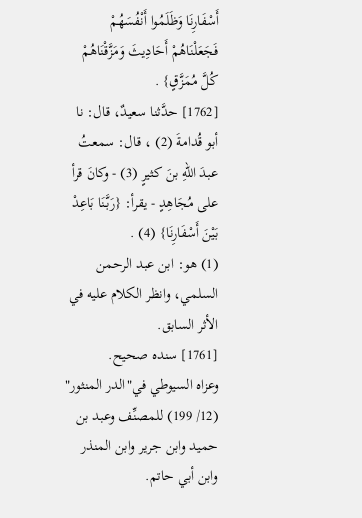أَسْفَارِنَا وَظَلَمُوا أَنْفُسَهُمْ فَجَعَلْنَاهُمْ أَحَادِيثَ وَمَزَّقْنَاهُمْ كُلَّ مُمَزَّقٍ} .
[1762] حدَّثنا سعيدٌ، قال: نا أبو قُدامةَ (2) ، قال: سمعتُ عبدَ اللهِ بنَ كثيرٍ (3) - وكانَ قرأ على مُجَاهِدٍ - يقرأ: {رَبَّنَا بَاعِدْ بَيْنَ أَسْفَارِنَا} (4) .
(1) هو: ابن عبد الرحمن السلمي، وانظر الكلام عليه في الأثر السابق.
[1761] سنده صحيح.
وعزاه السيوطي في"الدر المنثور" (12/ 199) للمصنِّف وعبد بن حميد وابن جرير وابن المنذر وابن أبي حاتم.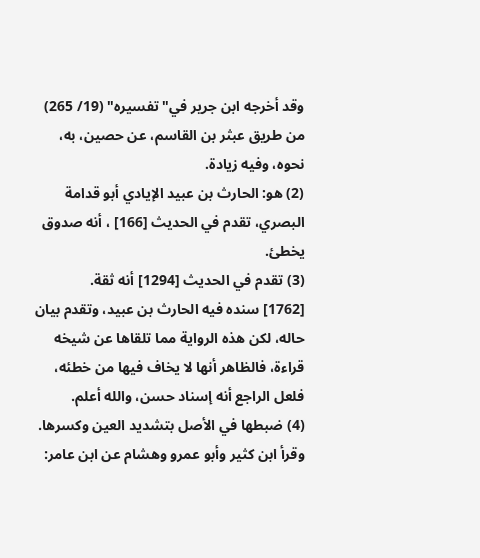وقد أخرجه ابن جرير في"تفسيره" (19/ 265) من طريق عبثر بن القاسم، عن حصين، به، نحوه، وفيه زيادة.
(2) هو: الحارث بن عبيد الإيادي أبو قدامة البصري، تقدم في الحديث [166] ، أنه صدوق يخطئ.
(3) تقدم في الحديث [1294] أنه ثقة.
[1762] سنده فيه الحارث بن عبيد، وتقدم بيان حاله، لكن هذه الرواية مما تلقاها عن شيخه قراءة، فالظاهر أنها لا يخاف فيها من خطئه، فلعل الراجع أنه إسناد حسن، والله أعلم.
(4) ضبطها في الأصل بتشديد العين وكسرها.
وقرأ ابن كثير وأبو عمرو وهشام عن ابن عامر: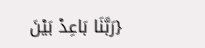{رَبَّنَا بَاعِدْ بَيْنَ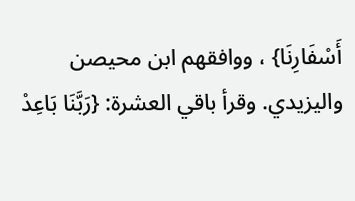أَسْفَارِنَا} ، ووافقهم ابن محيصن واليزيدي. وقرأ باقي العشرة: {رَبَّنَا بَاعِدْ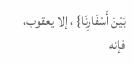بَيْنَ أَسْفَارِنَا} ، إلا يعقوب، فإنه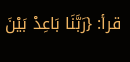قرأ: {رَبَّنَا بَاعِدْ بَيْنَ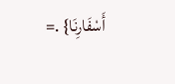أَسْفَارِنَا} .=